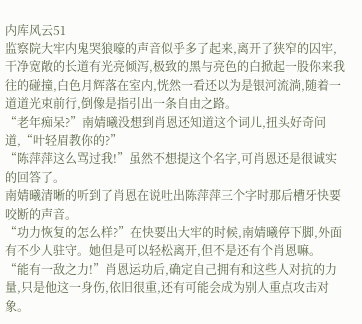内库风云51
监察院大牢内鬼哭狼嚎的声音似乎多了起来,离开了狭窄的囚牢,干净宽敞的长道有光亮倾泻,极致的黑与亮色的白掀起一股你来我往的碰撞,白色月辉落在室内,恍然一看还以为是银河流淌,随着一道道光束前行,倒像是指引出一条自由之路。
“老年痴呆?”南婧曦没想到肖恩还知道这个词儿,扭头好奇问道,“叶轻眉教你的?”
“陈萍萍这么骂过我!”虽然不想提这个名字,可肖恩还是很诚实的回答了。
南婧曦清晰的听到了肖恩在说吐出陈萍萍三个字时那后槽牙快要咬断的声音。
“功力恢复的怎么样?”在快要出大牢的时候,南婧曦停下脚,外面有不少人驻守。她但是可以轻松离开,但不是还有个肖恩嘛。
“能有一敌之力!”肖恩运功后,确定自己拥有和这些人对抗的力量,只是他这一身伤,依旧很重,还有可能会成为别人重点攻击对象。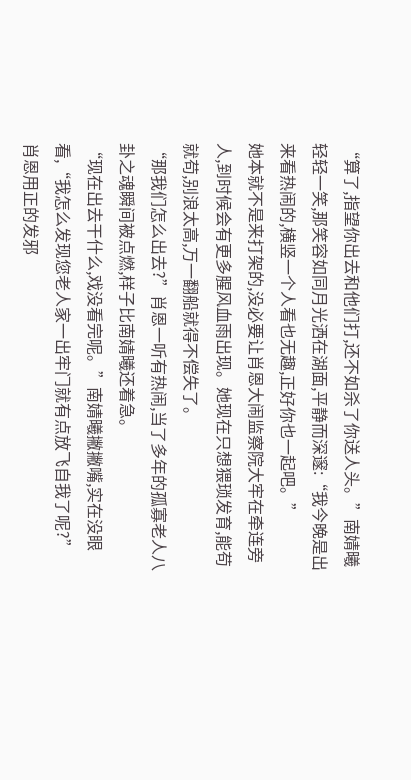“算了,指望你出去和他们打,还不如杀了你送人头。”南婧曦轻轻一笑,那笑容如同月光洒在湖面,平静而深邃:“我今晚是出来看热闹的,横竖一个人看也无趣,正好你也一起吧。”
她本就不是来打架的,没必要让肖恩大闹监察院大牢在牵连旁人,到时候会有更多腥风血雨出现。她现在只想猥琐发育,能苟就苟,别浪太高,万一翻船就得不偿失了。
“那我们怎么出去?”肖恩一听有热闹,当了多年的孤寡老人八卦之魂瞬间被点燃,样子比南婧曦还着急。
“现在出去干什么,戏没看完呢。”南婧曦撇撇嘴,实在没眼看,“我怎么发现您老人家一出牢门就有点放飞自我了呢?”
肖恩用正的发邪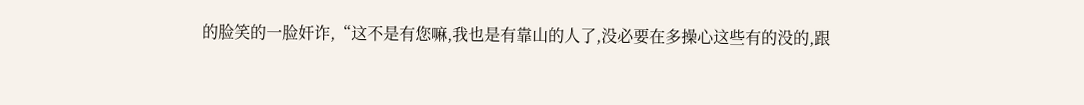的脸笑的一脸奸诈,“这不是有您嘛,我也是有靠山的人了,没必要在多操心这些有的没的,跟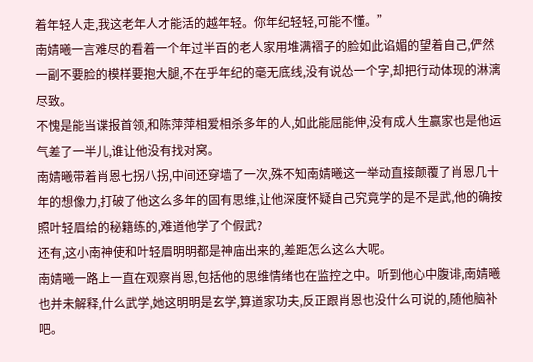着年轻人走,我这老年人才能活的越年轻。你年纪轻轻,可能不懂。”
南婧曦一言难尽的看着一个年过半百的老人家用堆满褶子的脸如此谄媚的望着自己,俨然一副不要脸的模样要抱大腿,不在乎年纪的毫无底线,没有说怂一个字,却把行动体现的淋漓尽致。
不愧是能当谍报首领,和陈萍萍相爱相杀多年的人,如此能屈能伸,没有成人生赢家也是他运气差了一半儿,谁让他没有找对窝。
南婧曦带着肖恩七拐八拐,中间还穿墙了一次,殊不知南婧曦这一举动直接颠覆了肖恩几十年的想像力,打破了他这么多年的固有思维,让他深度怀疑自己究竟学的是不是武,他的确按照叶轻眉给的秘籍练的,难道他学了个假武?
还有,这小南神使和叶轻眉明明都是神庙出来的,差距怎么这么大呢。
南婧曦一路上一直在观察肖恩,包括他的思维情绪也在监控之中。听到他心中腹诽,南婧曦也并未解释,什么武学,她这明明是玄学,算道家功夫,反正跟肖恩也没什么可说的,随他脑补吧。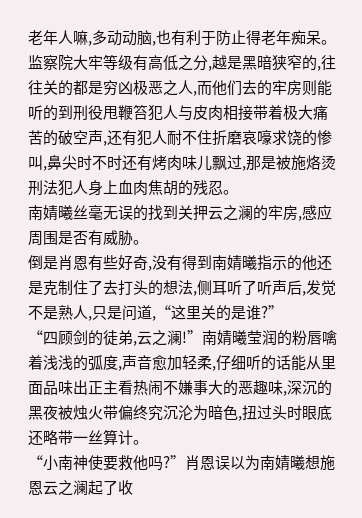老年人嘛,多动动脑,也有利于防止得老年痴呆。
监察院大牢等级有高低之分,越是黑暗狭窄的,往往关的都是穷凶极恶之人,而他们去的牢房则能听的到刑役甩鞭笞犯人与皮肉相接带着极大痛苦的破空声,还有犯人耐不住折磨哀嚎求饶的惨叫,鼻尖时不时还有烤肉味儿飘过,那是被施烙烫刑法犯人身上血肉焦胡的残忍。
南婧曦丝毫无误的找到关押云之澜的牢房,感应周围是否有威胁。
倒是肖恩有些好奇,没有得到南婧曦指示的他还是克制住了去打头的想法,侧耳听了听声后,发觉不是熟人,只是问道,“这里关的是谁?”
“四顾剑的徒弟,云之澜!”南婧曦莹润的粉唇噙着浅浅的弧度,声音愈加轻柔,仔细听的话能从里面品味出正主看热闹不嫌事大的恶趣味,深沉的黑夜被烛火带偏终究沉沦为暗色,扭过头时眼底还略带一丝算计。
“小南神使要救他吗?”肖恩误以为南婧曦想施恩云之澜起了收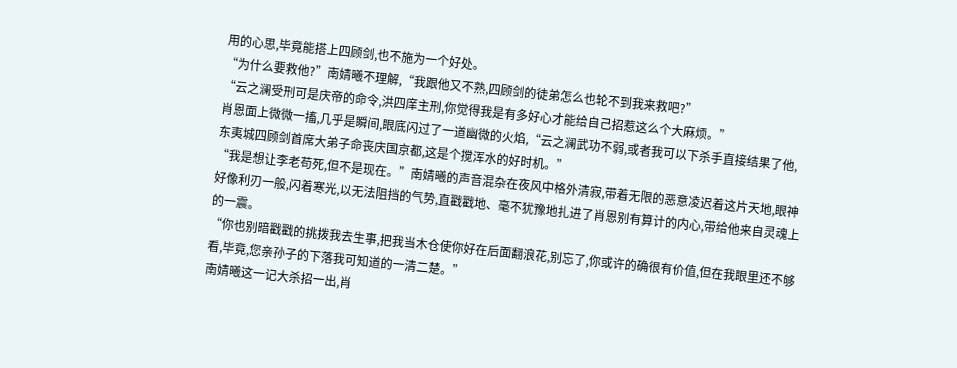用的心思,毕竟能搭上四顾剑,也不施为一个好处。
“为什么要救他?”南婧曦不理解,“我跟他又不熟,四顾剑的徒弟怎么也轮不到我来救吧?”
“云之澜受刑可是庆帝的命令,洪四庠主刑,你觉得我是有多好心才能给自己招惹这么个大麻烦。”
肖恩面上微微一搐,几乎是瞬间,眼底闪过了一道幽微的火焰,“云之澜武功不弱,或者我可以下杀手直接结果了他,东夷城四顾剑首席大弟子命丧庆国京都,这是个搅浑水的好时机。”
“我是想让李老苟死,但不是现在。”南婧曦的声音混杂在夜风中格外清寂,带着无限的恶意凌迟着这片天地,眼神好像利刃一般,闪着寒光,以无法阻挡的气势,直戳戳地、毫不犹豫地扎进了肖恩别有算计的内心,带给他来自灵魂上的一震。
“你也别暗戳戳的挑拨我去生事,把我当木仓使你好在后面翻浪花,别忘了,你或许的确很有价值,但在我眼里还不够看,毕竟,您亲孙子的下落我可知道的一清二楚。”
南婧曦这一记大杀招一出,肖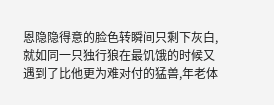恩隐隐得意的脸色转瞬间只剩下灰白,就如同一只独行狼在最饥饿的时候又遇到了比他更为难对付的猛兽,年老体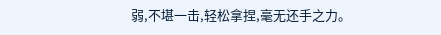弱,不堪一击,轻松拿捏,毫无还手之力。